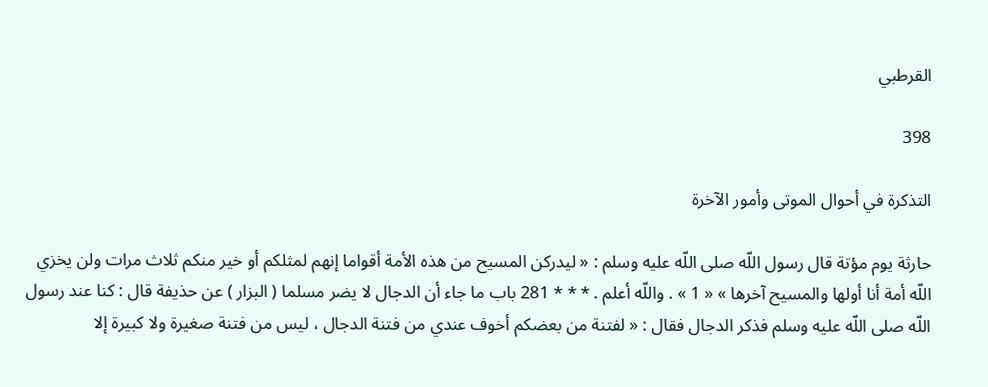القرطبي

398

التذكرة في أحوال الموتى وأمور الآخرة

حارثة يوم مؤتة قال رسول اللّه صلى اللّه عليه وسلم : « ليدركن المسيح من هذه الأمة أقواما إنهم لمثلكم أو خير منكم ثلاث مرات ولن يخزي اللّه أمة أنا أولها والمسيح آخرها » « 1 » . واللّه أعلم . * * * 281 باب ما جاء أن الدجال لا يضر مسلما ( البزار ) عن حذيفة قال : كنا عند رسول اللّه صلى اللّه عليه وسلم فذكر الدجال فقال : « لفتنة من بعضكم أخوف عندي من فتنة الدجال ، ليس من فتنة صغيرة ولا كبيرة إلا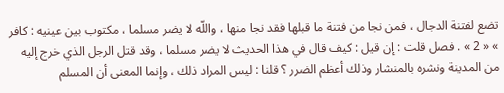تضع لفتنة الدجال ، فمن نجا من فتنة ما قبلها فقد نجا منها ، واللّه لا يضر مسلما ، مكتوب بين عينيه : كافر » « 2 » . فصل قلت : إن قيل : كيف قال في هذا الحديث لا يضر مسلما ، وقد قتل الرجل الذي خرج إليه من المدينة ونشره بالمنشار وذلك أعظم الضرر ؟ قلنا : ليس المراد ذلك ، وإنما المعنى أن المسلم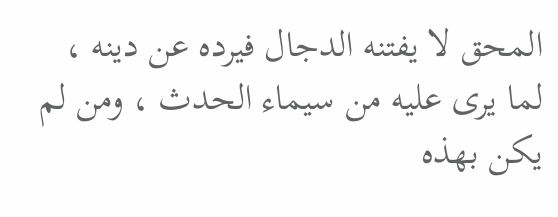المحق لا يفتنه الدجال فيرده عن دينه ، لما يرى عليه من سيماء الحدث ، ومن لم يكن بهذه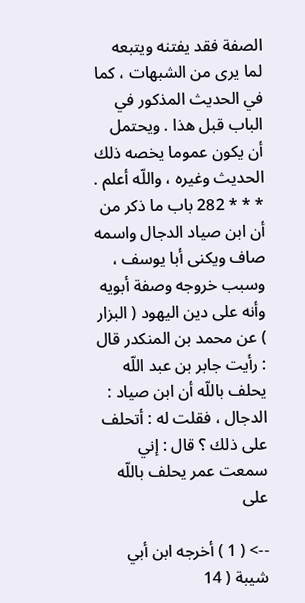الصفة فقد يفتنه ويتبعه لما يرى من الشبهات ، كما في الحديث المذكور في الباب قبل هذا . ويحتمل أن يكون عموما يخصه ذلك الحديث وغيره ، واللّه أعلم . * * * 282 باب ما ذكر من أن ابن صياد الدجال واسمه صاف ويكنى أبا يوسف ، وسبب خروجه وصفة أبويه وأنه على دين اليهود ( البزار ) عن محمد بن المنكدر قال : رأيت جابر بن عبد اللّه يحلف باللّه أن ابن صياد : الدجال ، فقلت له : أتحلف على ذلك ؟ قال : إني سمعت عمر يحلف باللّه على

--> ( 1 ) أخرجه ابن أبي شيبة ( 14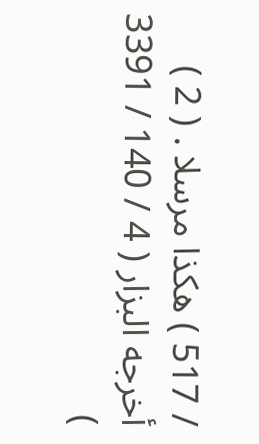/ 517 ) هكذا مرسلا . ( 2 ) أخرجه البزار ( 4 / 140 / 3391 )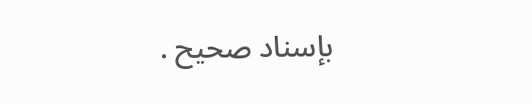بإسناد صحيح .